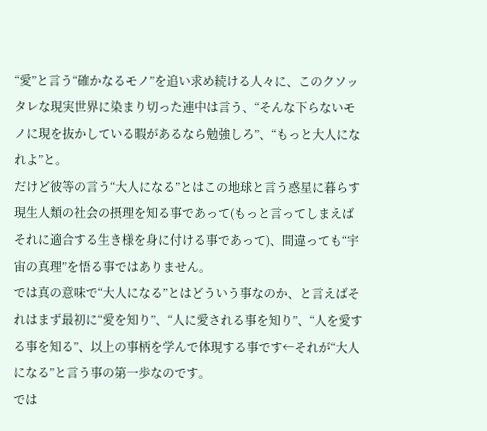“愛”と言う“確かなるモノ”を追い求め続ける人々に、このクソッタレな現実世界に染まり切った連中は言う、“そんな下らないモノに現を抜かしている暇があるなら勉強しろ”、“もっと大人になれよ”と。
だけど彼等の言う“大人になる”とはこの地球と言う惑星に暮らす現生人類の社会の摂理を知る事であって(もっと言ってしまえばそれに適合する生き様を身に付ける事であって)、間違っても“宇宙の真理”を悟る事ではありません。
では真の意味で“大人になる”とはどういう事なのか、と言えばそれはまず最初に“愛を知り”、“人に愛される事を知り”、“人を愛する事を知る”、以上の事柄を学んで体現する事です←それが“大人になる”と言う事の第一歩なのです。
では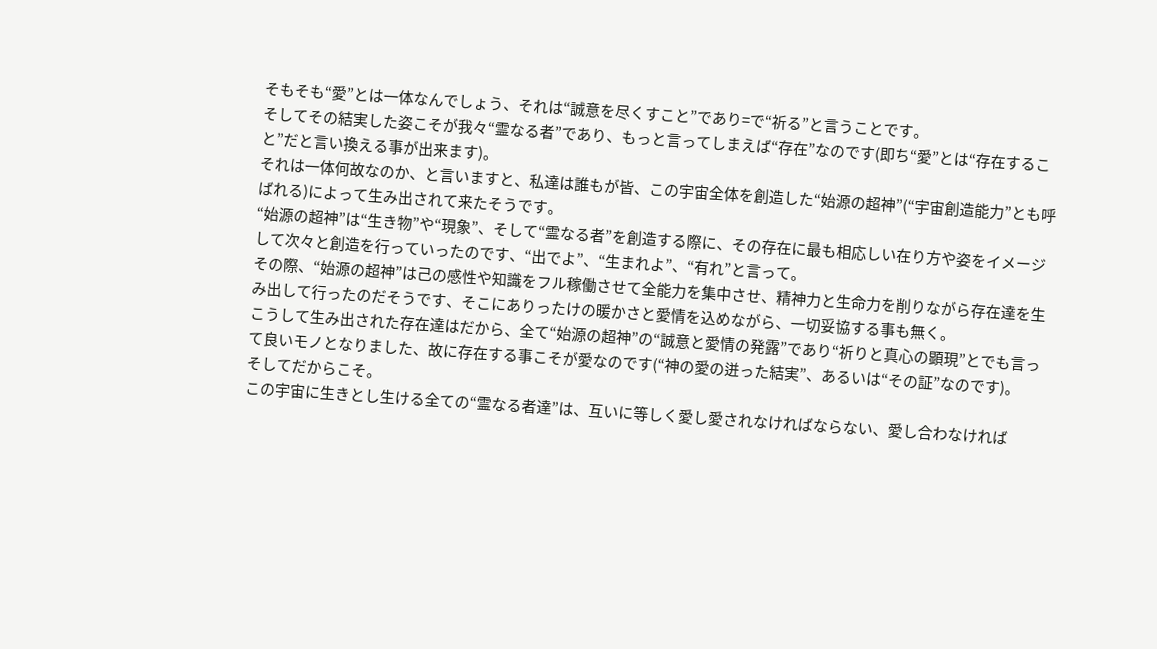そもそも“愛”とは一体なんでしょう、それは“誠意を尽くすこと”であり=で“祈る”と言うことです。
そしてその結実した姿こそが我々“霊なる者”であり、もっと言ってしまえば“存在”なのです(即ち“愛”とは“存在すること”だと言い換える事が出来ます)。
それは一体何故なのか、と言いますと、私達は誰もが皆、この宇宙全体を創造した“始源の超神”(“宇宙創造能力”とも呼ばれる)によって生み出されて来たそうです。
“始源の超神”は“生き物”や“現象”、そして“霊なる者”を創造する際に、その存在に最も相応しい在り方や姿をイメージして次々と創造を行っていったのです、“出でよ”、“生まれよ”、“有れ”と言って。
その際、“始源の超神”は己の感性や知識をフル稼働させて全能力を集中させ、精神力と生命力を削りながら存在達を生み出して行ったのだそうです、そこにありったけの暖かさと愛情を込めながら、一切妥協する事も無く。
こうして生み出された存在達はだから、全て“始源の超神”の“誠意と愛情の発露”であり“祈りと真心の顕現”とでも言って良いモノとなりました、故に存在する事こそが愛なのです(“神の愛の迸った結実”、あるいは“その証”なのです)。
そしてだからこそ。
この宇宙に生きとし生ける全ての“霊なる者達”は、互いに等しく愛し愛されなければならない、愛し合わなければ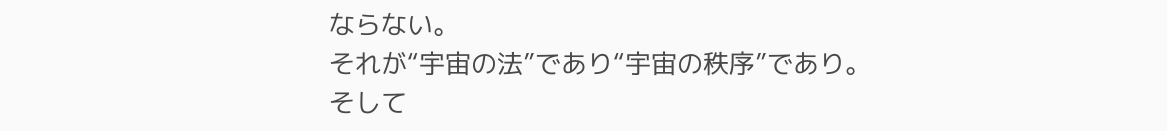ならない。
それが“宇宙の法”であり“宇宙の秩序”であり。
そして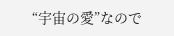“宇宙の愛”なので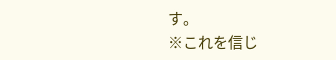す。
※これを信じ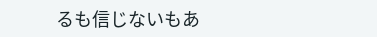るも信じないもあ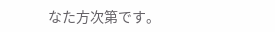なた方次第です。